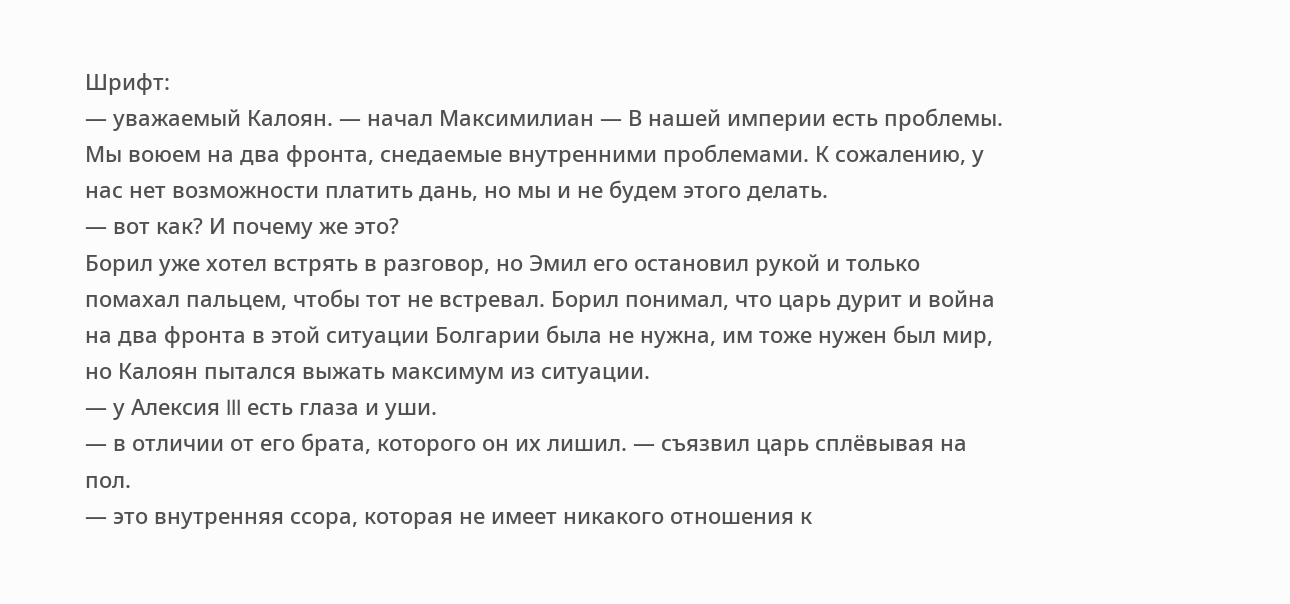Шрифт:
— уважаемый Калоян. — начал Максимилиан — В нашей империи есть проблемы. Мы воюем на два фронта, снедаемые внутренними проблемами. К сожалению, у нас нет возможности платить дань, но мы и не будем этого делать.
— вот как? И почему же это?
Борил уже хотел встрять в разговор, но Эмил его остановил рукой и только помахал пальцем, чтобы тот не встревал. Борил понимал, что царь дурит и война на два фронта в этой ситуации Болгарии была не нужна, им тоже нужен был мир, но Калоян пытался выжать максимум из ситуации.
— у Алексия III есть глаза и уши.
— в отличии от его брата, которого он их лишил. — съязвил царь сплёвывая на пол.
— это внутренняя ссора, которая не имеет никакого отношения к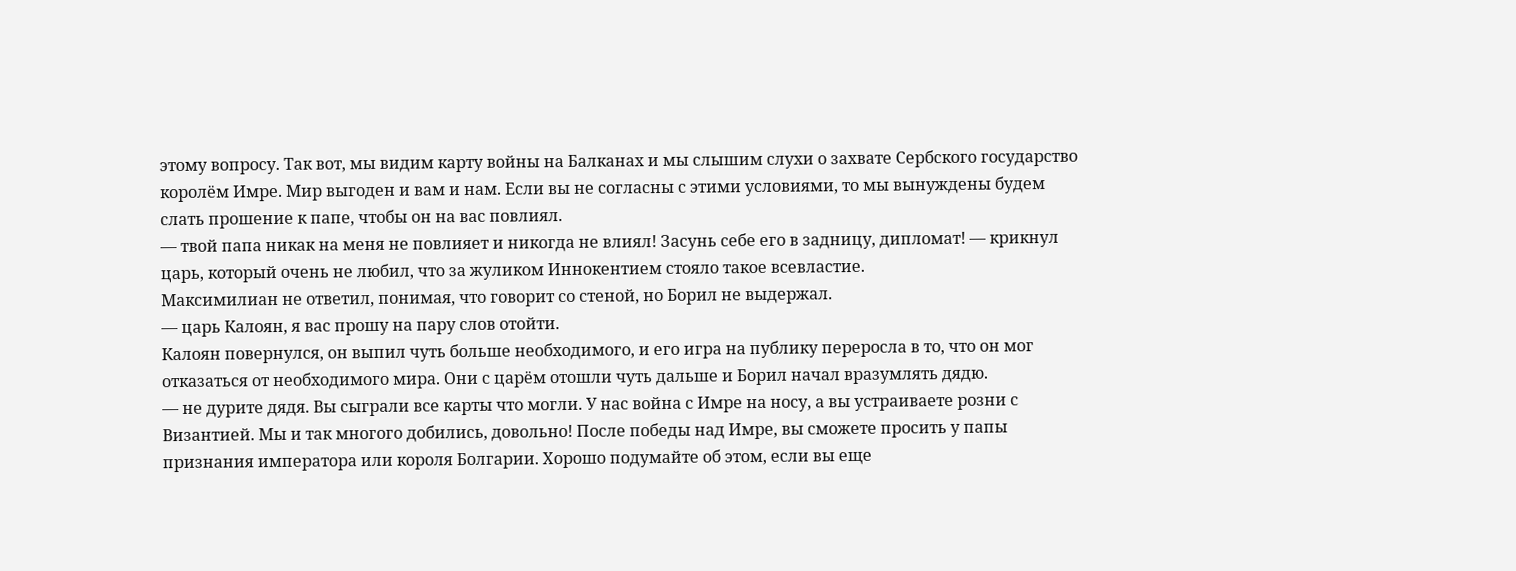этому вопросу. Так вот, мы видим карту войны на Балканах и мы слышим слухи о захвате Сербского государство королём Имре. Мир выгоден и вам и нам. Если вы не согласны с этими условиями, то мы вынуждены будем слать прошение к папе, чтобы он на вас повлиял.
— твой папа никак на меня не повлияет и никогда не влиял! Засунь себе его в задницу, дипломат! — крикнул царь, который очень не любил, что за жуликом Иннокентием стояло такое всевластие.
Максимилиан не ответил, понимая, что говорит со стеной, но Борил не выдержал.
— царь Калоян, я вас прошу на пару слов отойти.
Калоян повернулся, он выпил чуть больше необходимого, и его игра на публику переросла в то, что он мог отказаться от необходимого мира. Они с царём отошли чуть дальше и Борил начал вразумлять дядю.
— не дурите дядя. Вы сыграли все карты что могли. У нас война с Имре на носу, а вы устраиваете розни с Византией. Мы и так многого добились, довольно! После победы над Имре, вы сможете просить у папы признания императора или короля Болгарии. Хорошо подумайте об этом, если вы еще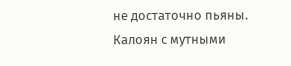не достаточно пьяны.
Калоян с мутными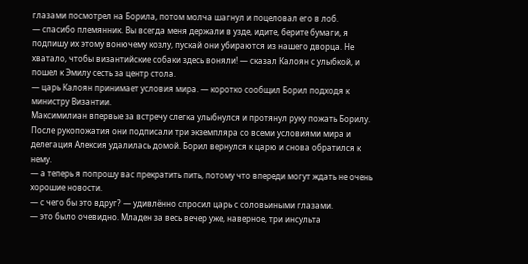глазами посмотрел на Борила, потом молча шагнул и поцеловал его в лоб.
— спасибо племянник. Вы всегда меня держали в узде, идите, берите бумаги, я подпишу их этому вонючему козлу, пускай они убираются из нашего дворца. Не хватало, чтобы византийские собаки здесь воняли! — сказал Калоян с улыбкой, и пошел к Эмилу сесть за центр стола.
— царь Калоян принимает условия мира. — коротко сообщил Борил подходя к министру Византии.
Максимилиан впервые за встречу слегка улыбнулся и протянул руку пожать Борилу. После рукопожатия они подписали три экземпляра со всеми условиями мира и делегация Алексия удалилась домой. Борил вернулся к царю и снова обратился к нему.
— а теперь я попрошу вас прекратить пить, потому что впереди могут ждать не очень хорошие новости.
— с чего бы это вдруг? — удивлённо спросил царь с соловьиными глазами.
— это было очевидно. Младен за весь вечер уже, наверное, три инсульта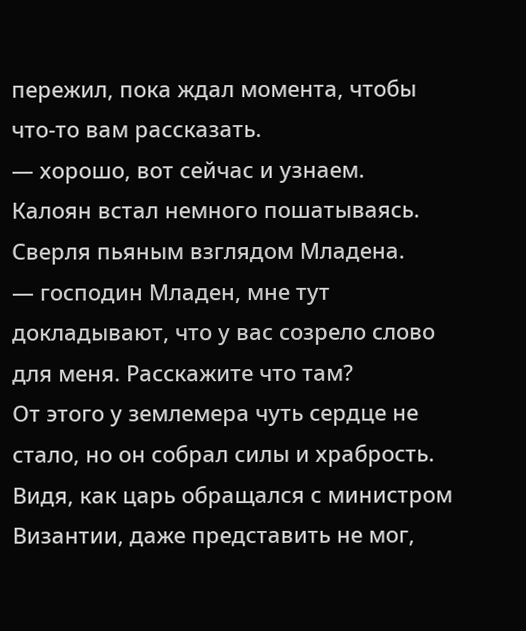пережил, пока ждал момента, чтобы что-то вам рассказать.
— хорошо, вот сейчас и узнаем.
Калоян встал немного пошатываясь. Сверля пьяным взглядом Младена.
— господин Младен, мне тут докладывают, что у вас созрело слово для меня. Расскажите что там?
От этого у землемера чуть сердце не стало, но он собрал силы и храбрость. Видя, как царь обращался с министром Византии, даже представить не мог,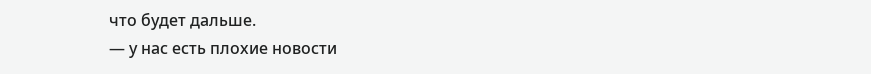что будет дальше.
— у нас есть плохие новости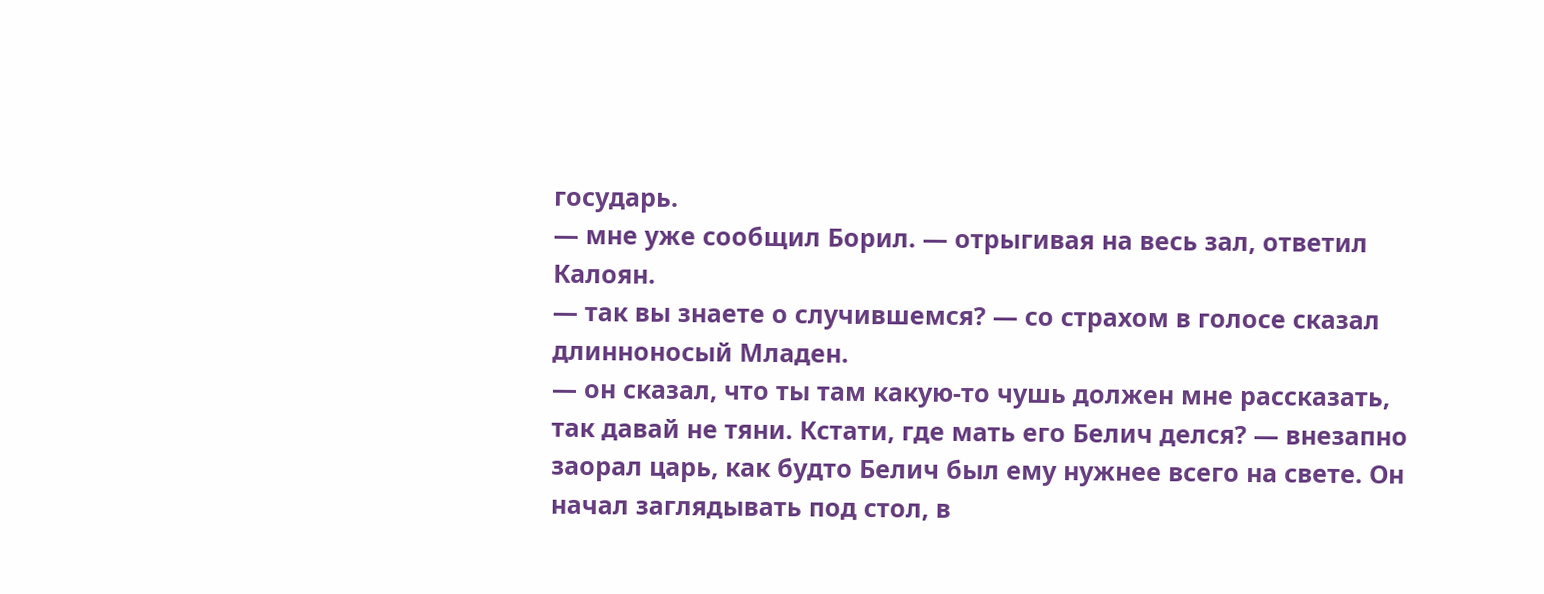государь.
— мне уже сообщил Борил. — отрыгивая на весь зал, ответил Калоян.
— так вы знаете о случившемся? — со страхом в голосе сказал длинноносый Младен.
— он сказал, что ты там какую-то чушь должен мне рассказать, так давай не тяни. Кстати, где мать его Белич делся? — внезапно заорал царь, как будто Белич был ему нужнее всего на свете. Он начал заглядывать под стол, в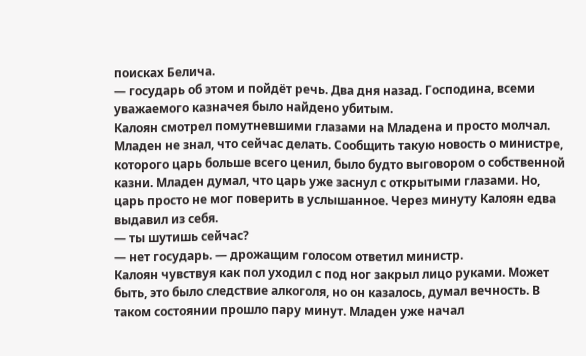поисках Белича.
— государь об этом и пойдёт речь. Два дня назад. Господина, всеми уважаемого казначея было найдено убитым.
Калоян смотрел помутневшими глазами на Младена и просто молчал. Младен не знал, что сейчас делать. Сообщить такую новость о министре, которого царь больше всего ценил, было будто выговором о собственной казни. Младен думал, что царь уже заснул с открытыми глазами. Но, царь просто не мог поверить в услышанное. Через минуту Калоян едва выдавил из себя.
— ты шутишь сейчас?
— нет государь. — дрожащим голосом ответил министр.
Калоян чувствуя как пол уходил с под ног закрыл лицо руками. Может быть, это было следствие алкоголя, но он казалось, думал вечность. В таком состоянии прошло пару минут. Младен уже начал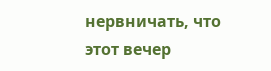нервничать, что этот вечер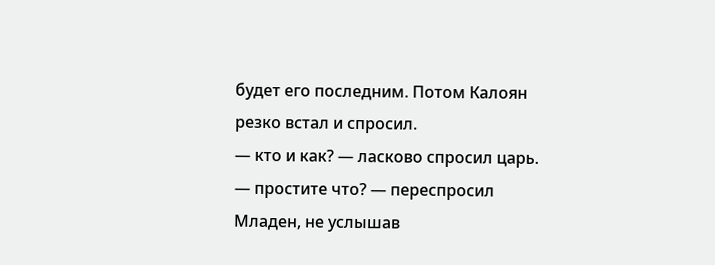будет его последним. Потом Калоян резко встал и спросил.
— кто и как? — ласково спросил царь.
— простите что? — переспросил Младен, не услышав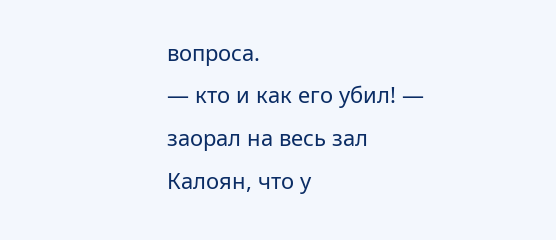вопроса.
— кто и как его убил! — заорал на весь зал Калоян, что у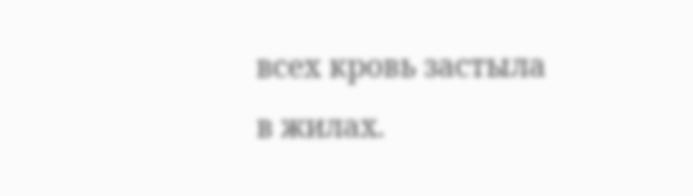всех кровь застыла в жилах.